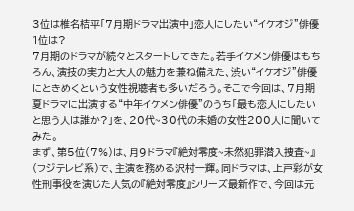3位は椎名桔平「7月期ドラマ出演中」恋人にしたい“イケオジ”俳優1位は?
7月期のドラマが続々とスタートしてきた。若手イケメン俳優はもちろん、演技の実力と大人の魅力を兼ね備えた、渋い“イケオジ”俳優にときめくという女性視聴者も多いだろう。そこで今回は、7月期夏ドラマに出演する“中年イケメン俳優”のうち「最も恋人にしたいと思う人は誰か?」を、20代~30代の未婚の女性200人に聞いてみた。
まず、第5位(7%)は、月9ドラマ『絶対零度~未然犯罪潜入捜査~』(フジテレビ系)で、主演を務める沢村一輝。同ドラマは、上戸彩が女性刑事役を演じた人気の『絶対零度』シリーズ最新作で、今回は元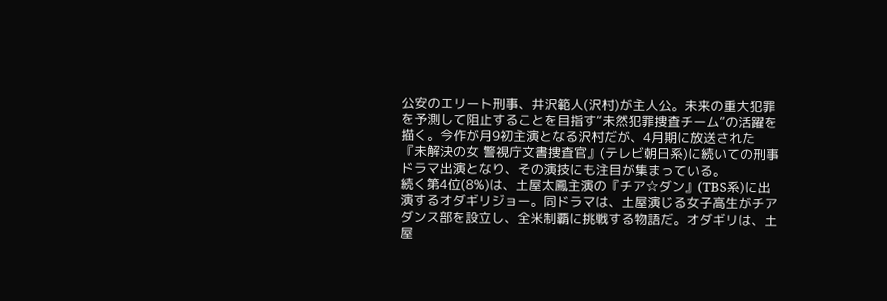公安のエリート刑事、井沢範人(沢村)が主人公。未来の重大犯罪を予測して阻止することを目指す“未然犯罪捜査チーム”の活躍を描く。今作が月9初主演となる沢村だが、4月期に放送された『未解決の女 警視庁文書捜査官』(テレビ朝日系)に続いての刑事ドラマ出演となり、その演技にも注目が集まっている。
続く第4位(8%)は、土屋太鳳主演の『チア☆ダン』(TBS系)に出演するオダギリジョー。同ドラマは、土屋演じる女子高生がチアダンス部を設立し、全米制覇に挑戦する物語だ。オダギリは、土屋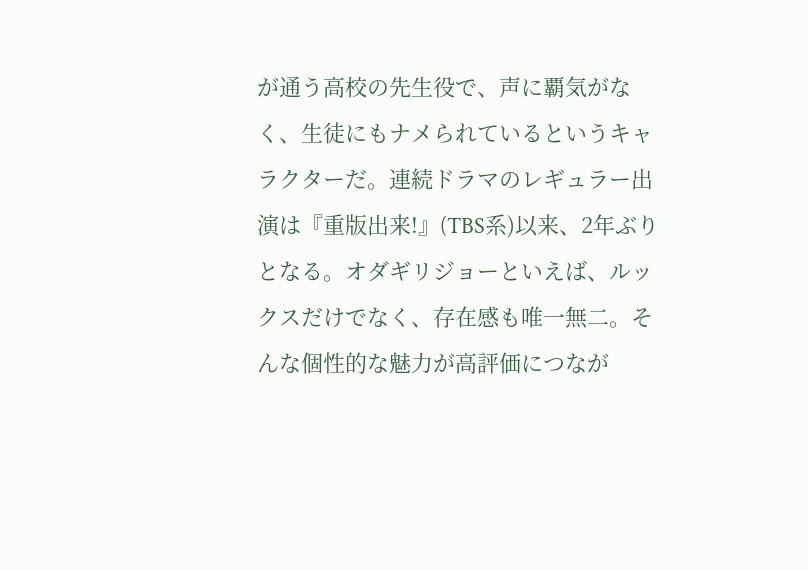が通う高校の先生役で、声に覇気がなく、生徒にもナメられているというキャラクターだ。連続ドラマのレギュラー出演は『重版出来!』(TBS系)以来、2年ぶりとなる。オダギリジョーといえば、ルックスだけでなく、存在感も唯一無二。そんな個性的な魅力が高評価につなが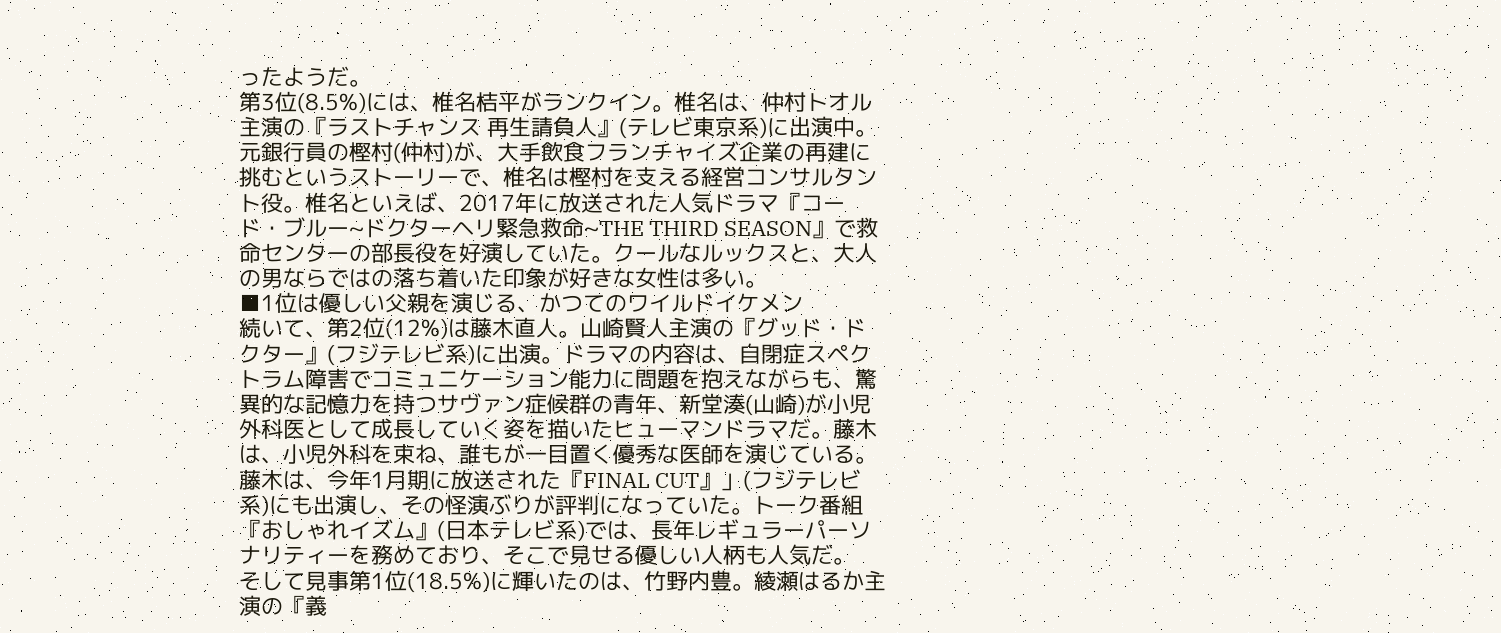ったようだ。
第3位(8.5%)には、椎名桔平がランクイン。椎名は、仲村トオル主演の『ラストチャンス 再生請負人』(テレビ東京系)に出演中。元銀行員の樫村(仲村)が、大手飲食フランチャイズ企業の再建に挑むというストーリーで、椎名は樫村を支える経営コンサルタント役。椎名といえば、2017年に放送された人気ドラマ『コード・ブルー~ドクターヘリ緊急救命~THE THIRD SEASON』で救命センターの部長役を好演していた。クールなルックスと、大人の男ならではの落ち着いた印象が好きな女性は多い。
■1位は優しい父親を演じる、かつてのワイルドイケメン
続いて、第2位(12%)は藤木直人。山崎賢人主演の『グッド・ドクター』(フジテレビ系)に出演。ドラマの内容は、自閉症スペクトラム障害でコミュニケーション能力に問題を抱えながらも、驚異的な記憶力を持つサヴァン症候群の青年、新堂湊(山崎)が小児外科医として成長していく姿を描いたヒューマンドラマだ。藤木は、小児外科を束ね、誰もが一目置く優秀な医師を演じている。藤木は、今年1月期に放送された『FINAL CUT』」(フジテレビ系)にも出演し、その怪演ぶりが評判になっていた。トーク番組『おしゃれイズム』(日本テレビ系)では、長年レギュラーパーソナリティーを務めており、そこで見せる優しい人柄も人気だ。
そして見事第1位(18.5%)に輝いたのは、竹野内豊。綾瀬はるか主演の『義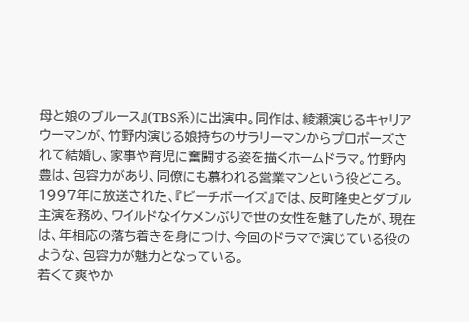母と娘のブルース』(TBS系)に出演中。同作は、綾瀬演じるキャリアウーマンが、竹野内演じる娘持ちのサラリーマンからプロポーズされて結婚し、家事や育児に奮闘する姿を描くホームドラマ。竹野内豊は、包容力があり、同僚にも慕われる営業マンという役どころ。1997年に放送された、『ビーチボーイズ』では、反町隆史とダブル主演を務め、ワイルドなイケメンぶりで世の女性を魅了したが、現在は、年相応の落ち着きを身につけ、今回のドラマで演じている役のような、包容力が魅力となっている。
若くて爽やか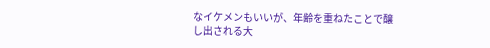なイケメンもいいが、年齢を重ねたことで醸し出される大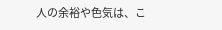人の余裕や色気は、こ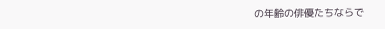の年齢の俳優たちならで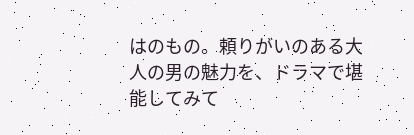はのもの。頼りがいのある大人の男の魅力を、ドラマで堪能してみて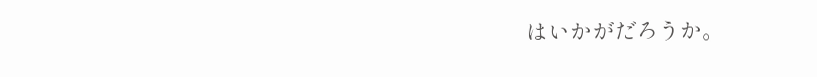はいかがだろうか。